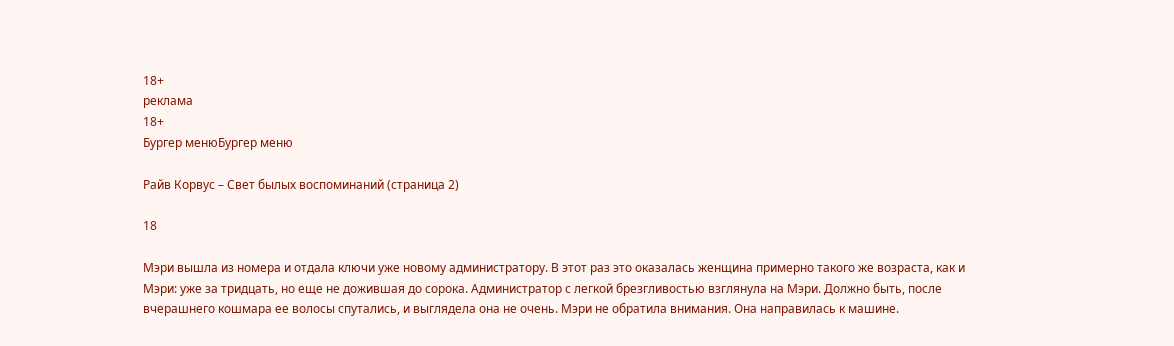18+
реклама
18+
Бургер менюБургер меню

Райв Корвус – Свет былых воспоминаний (страница 2)

18

Мэри вышла из номера и отдала ключи уже новому администратору. В этот раз это оказалась женщина примерно такого же возраста, как и Мэри: уже за тридцать, но еще не дожившая до сорока. Администратор с легкой брезгливостью взглянула на Мэри. Должно быть, после вчерашнего кошмара ее волосы спутались, и выглядела она не очень. Мэри не обратила внимания. Она направилась к машине.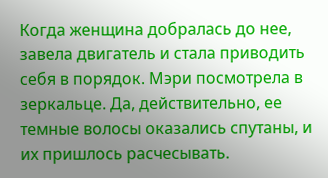Когда женщина добралась до нее, завела двигатель и стала приводить себя в порядок. Мэри посмотрела в зеркальце. Да, действительно, ее темные волосы оказались спутаны, и их пришлось расчесывать.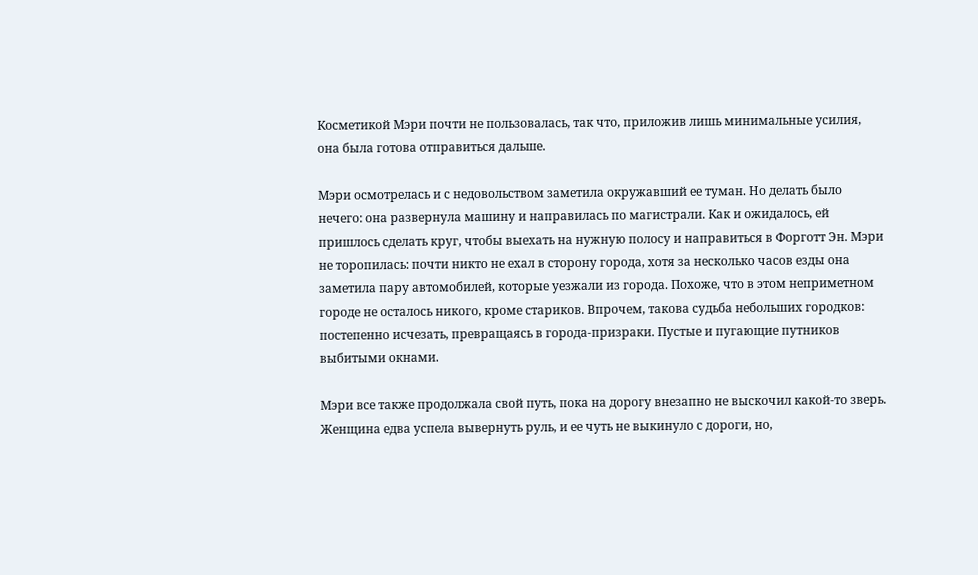Косметикой Мэри почти не пользовалась, так что, приложив лишь минимальные усилия, она была готова отправиться дальше.

Мэри осмотрелась и с недовольством заметила окружавший ее туман. Но делать было нечего: она развернула машину и направилась по магистрали. Как и ожидалось, ей пришлось сделать круг, чтобы выехать на нужную полосу и направиться в Форготт Эн. Мэри не торопилась: почти никто не ехал в сторону города, хотя за несколько часов езды она заметила пару автомобилей, которые уезжали из города. Похоже, что в этом неприметном городе не осталось никого, кроме стариков. Впрочем, такова судьба небольших городков: постепенно исчезать, превращаясь в города-призраки. Пустые и пугающие путников выбитыми окнами.

Мэри все также продолжала свой путь, пока на дорогу внезапно не выскочил какой-то зверь. Женщина едва успела вывернуть руль, и ее чуть не выкинуло с дороги, но,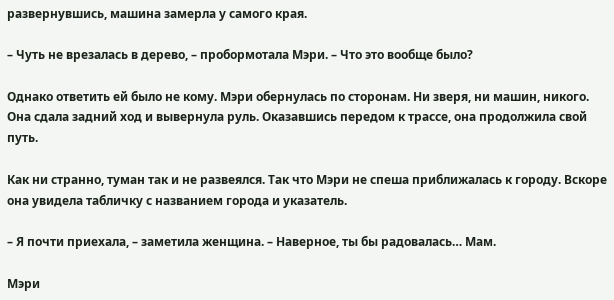развернувшись, машина замерла у самого края.

– Чуть не врезалась в дерево, – пробормотала Мэри. – Что это вообще было?

Однако ответить ей было не кому. Мэри обернулась по сторонам. Ни зверя, ни машин, никого. Она сдала задний ход и вывернула руль. Оказавшись передом к трассе, она продолжила свой путь.

Как ни странно, туман так и не развеялся. Так что Мэри не спеша приближалась к городу. Вскоре она увидела табличку с названием города и указатель.

– Я почти приехала, – заметила женщина. – Наверное, ты бы радовалась… Мам.

Мэри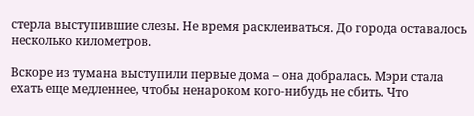стерла выступившие слезы. Не время расклеиваться. До города оставалось несколько километров.

Вскоре из тумана выступили первые дома – она добралась. Мэри стала ехать еще медленнее, чтобы ненароком кого-нибудь не сбить. Что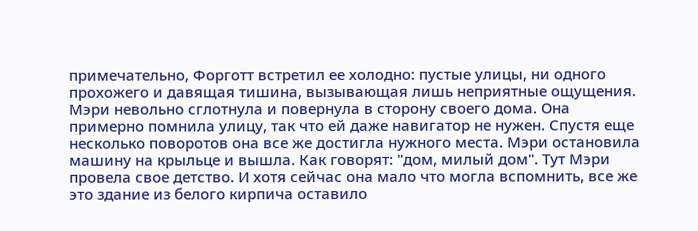примечательно, Форготт встретил ее холодно: пустые улицы, ни одного прохожего и давящая тишина, вызывающая лишь неприятные ощущения. Мэри невольно сглотнула и повернула в сторону своего дома. Она примерно помнила улицу, так что ей даже навигатор не нужен. Спустя еще несколько поворотов она все же достигла нужного места. Мэри остановила машину на крыльце и вышла. Как говорят: "дом, милый дом". Тут Мэри провела свое детство. И хотя сейчас она мало что могла вспомнить, все же это здание из белого кирпича оставило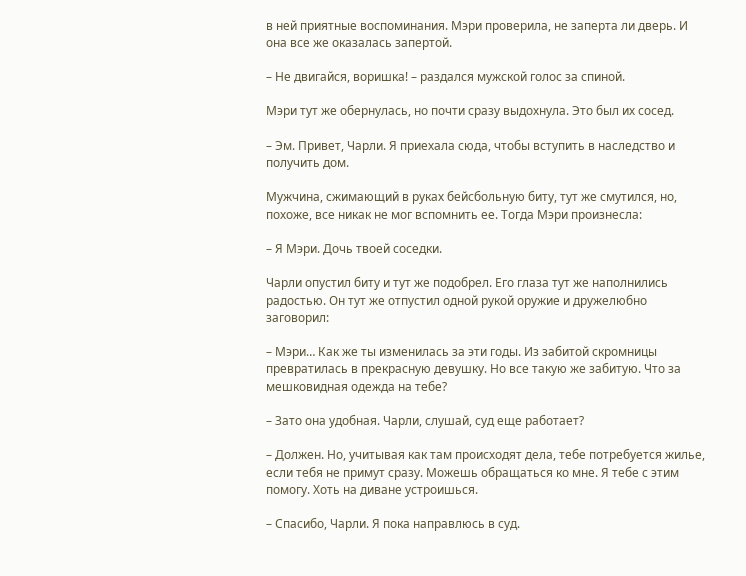в ней приятные воспоминания. Мэри проверила, не заперта ли дверь. И она все же оказалась запертой.

– Не двигайся, воришка! – раздался мужской голос за спиной.

Мэри тут же обернулась, но почти сразу выдохнула. Это был их сосед.

– Эм. Привет, Чарли. Я приехала сюда, чтобы вступить в наследство и получить дом.

Мужчина, сжимающий в руках бейсбольную биту, тут же смутился, но, похоже, все никак не мог вспомнить ее. Тогда Мэри произнесла:

– Я Мэри. Дочь твоей соседки.

Чарли опустил биту и тут же подобрел. Его глаза тут же наполнились радостью. Он тут же отпустил одной рукой оружие и дружелюбно заговорил:

– Мэри… Как же ты изменилась за эти годы. Из забитой скромницы превратилась в прекрасную девушку. Но все такую же забитую. Что за мешковидная одежда на тебе?

– Зато она удобная. Чарли, слушай, суд еще работает?

– Должен. Но, учитывая как там происходят дела, тебе потребуется жилье, если тебя не примут сразу. Можешь обращаться ко мне. Я тебе с этим помогу. Хоть на диване устроишься.

– Спасибо, Чарли. Я пока направлюсь в суд.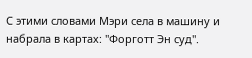С этими словами Мэри села в машину и набрала в картах: "Форготт Эн суд".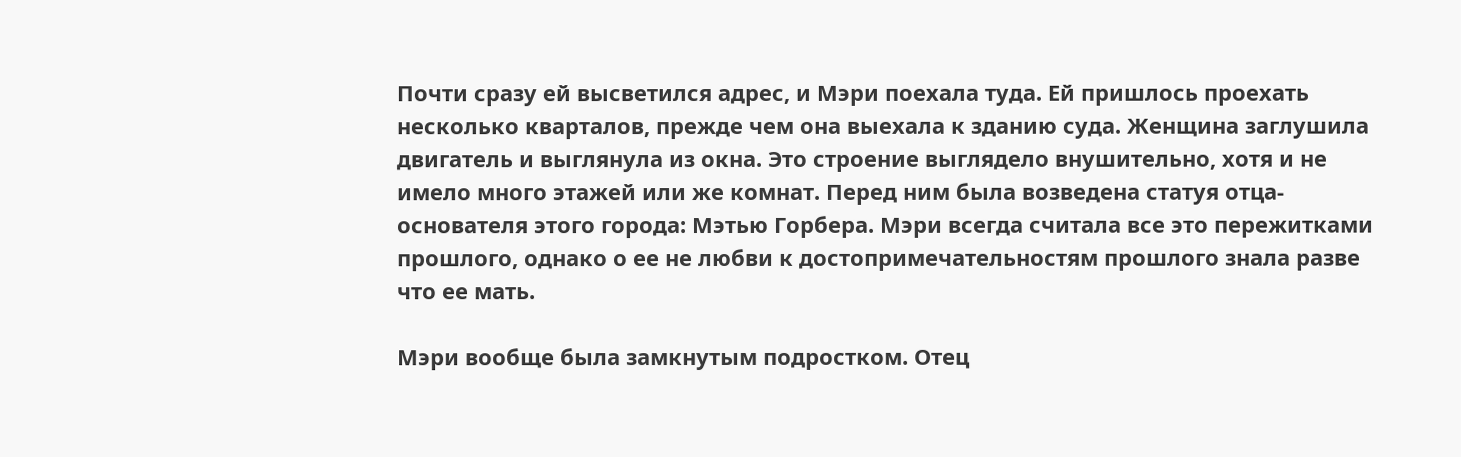Почти сразу ей высветился адрес, и Мэри поехала туда. Ей пришлось проехать несколько кварталов, прежде чем она выехала к зданию суда. Женщина заглушила двигатель и выглянула из окна. Это строение выглядело внушительно, хотя и не имело много этажей или же комнат. Перед ним была возведена статуя отца-основателя этого города: Мэтью Горбера. Мэри всегда считала все это пережитками прошлого, однако о ее не любви к достопримечательностям прошлого знала разве что ее мать.

Мэри вообще была замкнутым подростком. Отец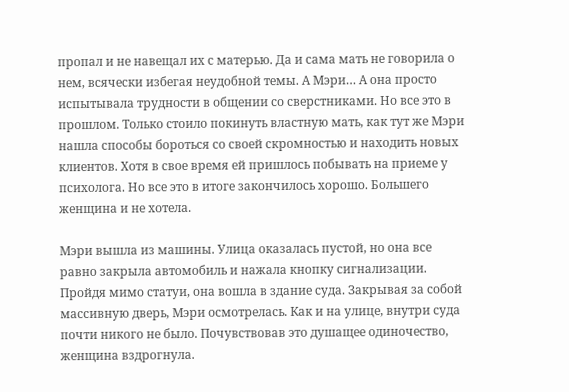пропал и не навещал их с матерью. Да и сама мать не говорила о нем, всячески избегая неудобной темы. А Мэри… А она просто испытывала трудности в общении со сверстниками. Но все это в прошлом. Только стоило покинуть властную мать, как тут же Мэри нашла способы бороться со своей скромностью и находить новых клиентов. Хотя в свое время ей пришлось побывать на приеме у психолога. Но все это в итоге закончилось хорошо. Большего женщина и не хотела.

Мэри вышла из машины. Улица оказалась пустой, но она все равно закрыла автомобиль и нажала кнопку сигнализации. Пройдя мимо статуи, она вошла в здание суда. Закрывая за собой массивную дверь, Мэри осмотрелась. Как и на улице, внутри суда почти никого не было. Почувствовав это душащее одиночество, женщина вздрогнула.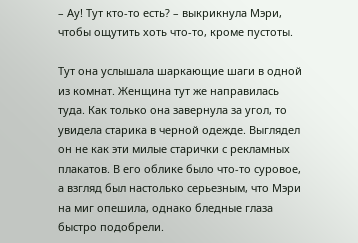– Ау! Тут кто-то есть? – выкрикнула Мэри, чтобы ощутить хоть что-то, кроме пустоты.

Тут она услышала шаркающие шаги в одной из комнат. Женщина тут же направилась туда. Как только она завернула за угол, то увидела старика в черной одежде. Выглядел он не как эти милые старички с рекламных плакатов. В его облике было что-то суровое, а взгляд был настолько серьезным, что Мэри на миг опешила, однако бледные глаза быстро подобрели.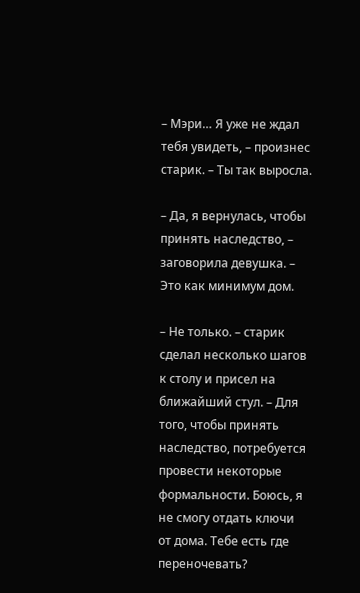– Мэри… Я уже не ждал тебя увидеть, – произнес старик. – Ты так выросла.

– Да, я вернулась, чтобы принять наследство, – заговорила девушка. – Это как минимум дом.

– Не только. – старик сделал несколько шагов к столу и присел на ближайший стул. – Для того, чтобы принять наследство, потребуется провести некоторые формальности. Боюсь, я не смогу отдать ключи от дома. Тебе есть где переночевать?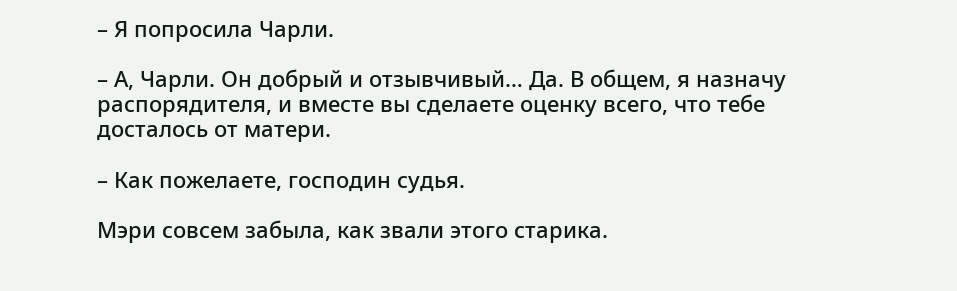– Я попросила Чарли.

– А, Чарли. Он добрый и отзывчивый… Да. В общем, я назначу распорядителя, и вместе вы сделаете оценку всего, что тебе досталось от матери.

– Как пожелаете, господин судья.

Мэри совсем забыла, как звали этого старика.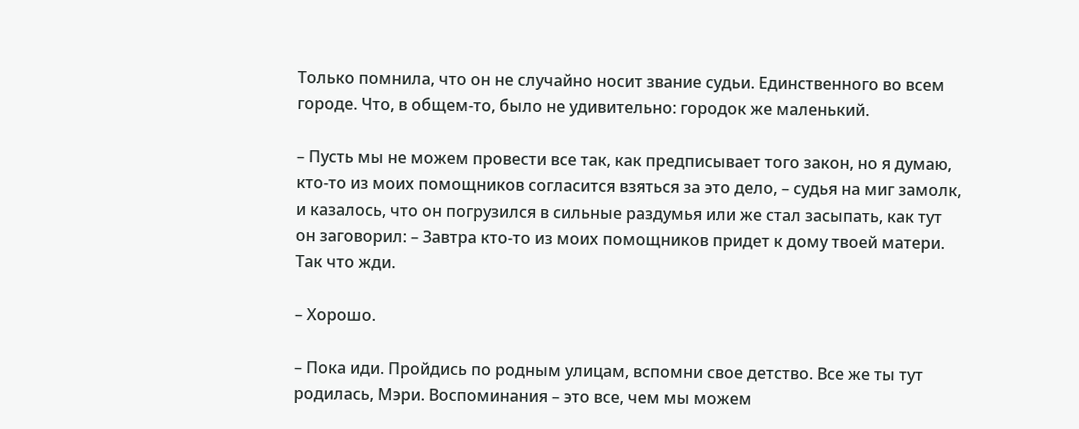Только помнила, что он не случайно носит звание судьи. Единственного во всем городе. Что, в общем-то, было не удивительно: городок же маленький.

– Пусть мы не можем провести все так, как предписывает того закон, но я думаю, кто-то из моих помощников согласится взяться за это дело, – судья на миг замолк, и казалось, что он погрузился в сильные раздумья или же стал засыпать, как тут он заговорил: – Завтра кто-то из моих помощников придет к дому твоей матери. Так что жди.

– Хорошо.

– Пока иди. Пройдись по родным улицам, вспомни свое детство. Все же ты тут родилась, Мэри. Воспоминания – это все, чем мы можем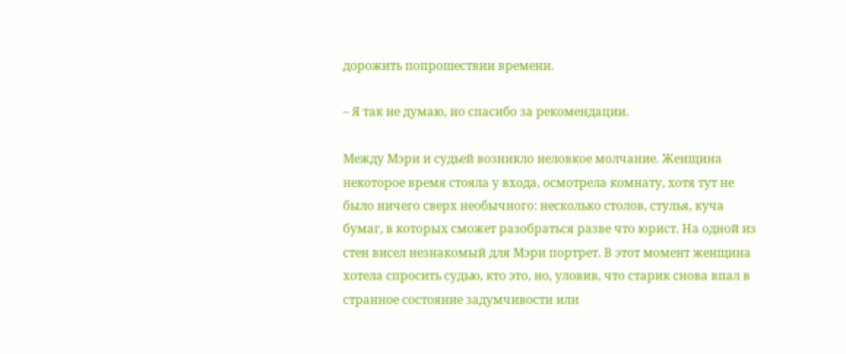дорожить попрошествии времени.

– Я так не думаю, но спасибо за рекомендации.

Между Мэри и судьей возникло неловкое молчание. Женщина некоторое время стояла у входа, осмотрела комнату, хотя тут не было ничего сверх необычного: несколько столов, стулья, куча бумаг, в которых сможет разобраться разве что юрист. На одной из стен висел незнакомый для Мэри портрет. В этот момент женщина хотела спросить судью, кто это, но, уловив, что старик снова впал в странное состояние задумчивости или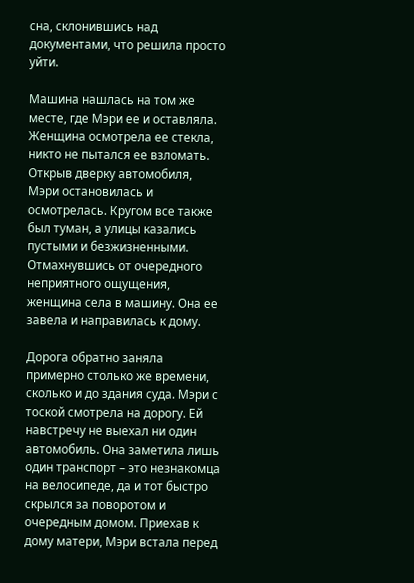сна, склонившись над документами, что решила просто уйти.

Машина нашлась на том же месте, где Мэри ее и оставляла. Женщина осмотрела ее стекла, никто не пытался ее взломать. Открыв дверку автомобиля, Мэри остановилась и осмотрелась. Кругом все также был туман, а улицы казались пустыми и безжизненными. Отмахнувшись от очередного неприятного ощущения, женщина села в машину. Она ее завела и направилась к дому.

Дорога обратно заняла примерно столько же времени, сколько и до здания суда. Мэри с тоской смотрела на дорогу. Ей навстречу не выехал ни один автомобиль. Она заметила лишь один транспорт – это незнакомца на велосипеде, да и тот быстро скрылся за поворотом и очередным домом. Приехав к дому матери, Мэри встала перед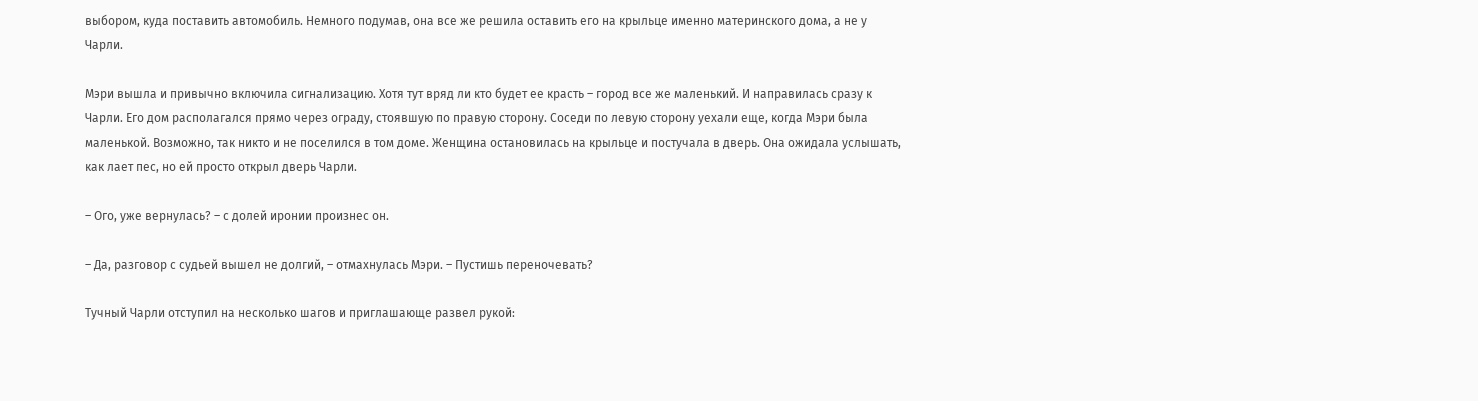выбором, куда поставить автомобиль. Немного подумав, она все же решила оставить его на крыльце именно материнского дома, а не у Чарли.

Мэри вышла и привычно включила сигнализацию. Хотя тут вряд ли кто будет ее красть – город все же маленький. И направилась сразу к Чарли. Его дом располагался прямо через ограду, стоявшую по правую сторону. Соседи по левую сторону уехали еще, когда Мэри была маленькой. Возможно, так никто и не поселился в том доме. Женщина остановилась на крыльце и постучала в дверь. Она ожидала услышать, как лает пес, но ей просто открыл дверь Чарли.

– Ого, уже вернулась? – с долей иронии произнес он.

– Да, разговор с судьей вышел не долгий, – отмахнулась Мэри. – Пустишь переночевать?

Тучный Чарли отступил на несколько шагов и приглашающе развел рукой: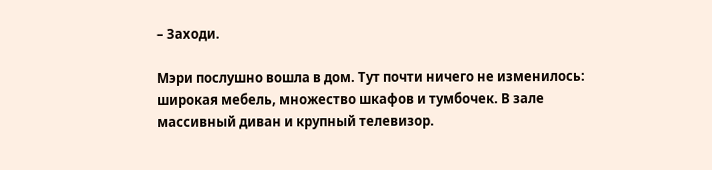– Заходи.

Мэри послушно вошла в дом. Тут почти ничего не изменилось: широкая мебель, множество шкафов и тумбочек. В зале массивный диван и крупный телевизор.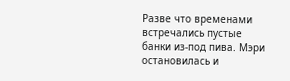Разве что временами встречались пустые банки из-под пива. Мэри остановилась и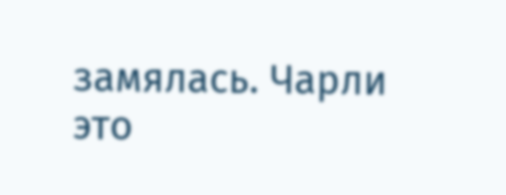замялась. Чарли это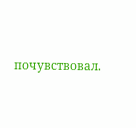почувствовал.